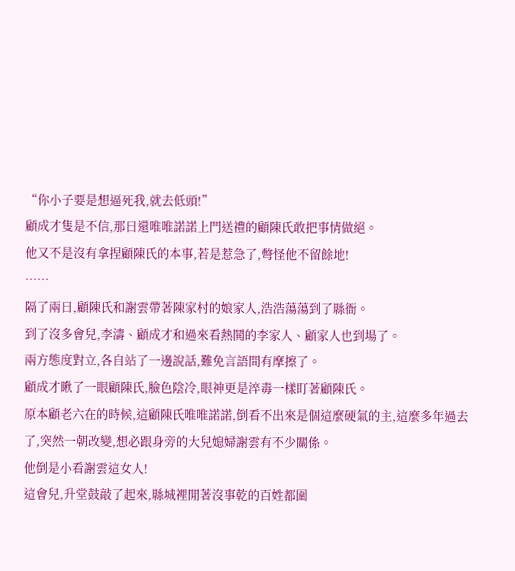“你小子要是想逼死我,就去低頭!”
顧成才隻是不信,那日還唯唯諾諾上門送禮的顧陳氏敢把事情做絕。
他又不是沒有拿捏顧陳氏的本事,若是惹急了,彆怪他不留餘地!
……
隔了兩日,顧陳氏和謝雲帶著陳家村的娘家人,浩浩蕩蕩到了縣衙。
到了沒多會兒,李濤、顧成才和過來看熱鬨的李家人、顧家人也到場了。
兩方態度對立,各自站了一邊說話,難免言語間有摩擦了。
顧成才瞅了一眼顧陳氏,臉色陰冷,眼神更是淬毒一樣盯著顧陳氏。
原本顧老六在的時候,這顧陳氏唯唯諾諾,倒看不出來是個這麼硬氣的主,這麼多年過去了,突然一朝改變,想必跟身旁的大兒媳婦謝雲有不少關係。
他倒是小看謝雲這女人!
這會兒,升堂鼓敲了起來,縣城裡閒著沒事乾的百姓都圍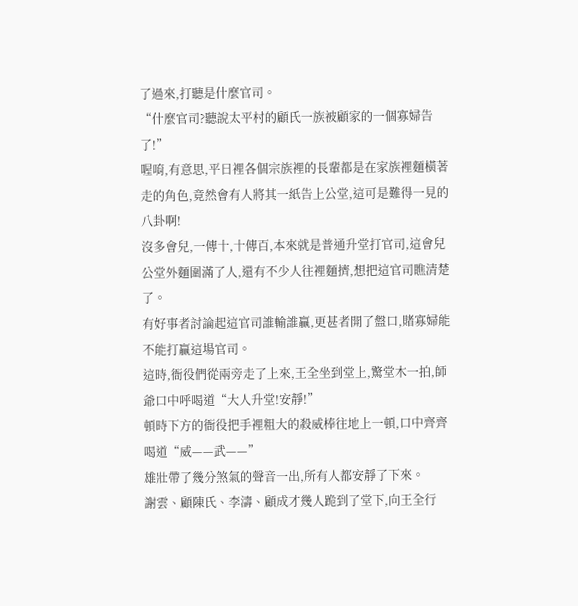了過來,打聽是什麼官司。
“什麼官司?聽說太平村的顧氏一族被顧家的一個寡婦告了!”
喔唷,有意思,平日裡各個宗族裡的長輩都是在家族裡麵橫著走的角色,竟然會有人將其一紙告上公堂,這可是難得一見的八卦啊!
沒多會兒,一傳十,十傳百,本來就是普通升堂打官司,這會兒公堂外麵圍滿了人,還有不少人往裡麵擠,想把這官司瞧清楚了。
有好事者討論起這官司誰輸誰贏,更甚者開了盤口,賭寡婦能不能打贏這場官司。
這時,衙役們從兩旁走了上來,王全坐到堂上,驚堂木一拍,師爺口中呼喝道“大人升堂!安靜!”
頓時下方的衙役把手裡粗大的殺威棒往地上一頓,口中齊齊喝道“威——武——”
雄壯帶了幾分煞氣的聲音一出,所有人都安靜了下來。
謝雲、顧陳氏、李濤、顧成才幾人跪到了堂下,向王全行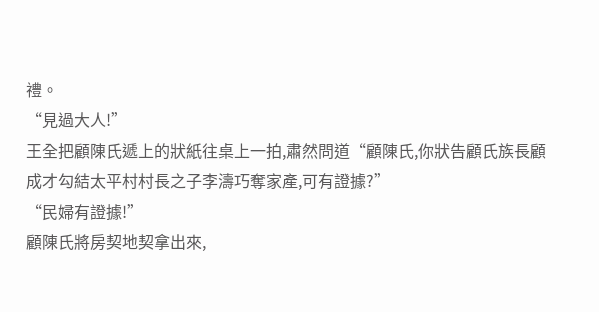禮。
“見過大人!”
王全把顧陳氏遞上的狀紙往桌上一拍,肅然問道“顧陳氏,你狀告顧氏族長顧成才勾結太平村村長之子李濤巧奪家產,可有證據?”
“民婦有證據!”
顧陳氏將房契地契拿出來,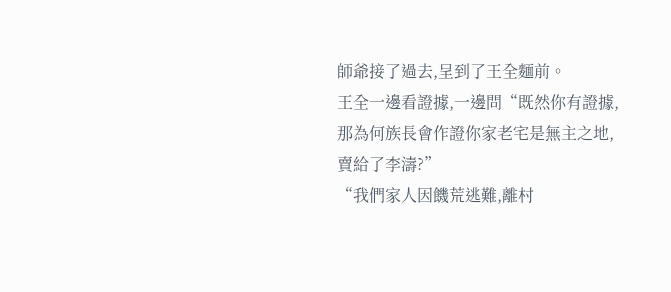師爺接了過去,呈到了王全麵前。
王全一邊看證據,一邊問“既然你有證據,那為何族長會作證你家老宅是無主之地,賣給了李濤?”
“我們家人因饑荒逃難,離村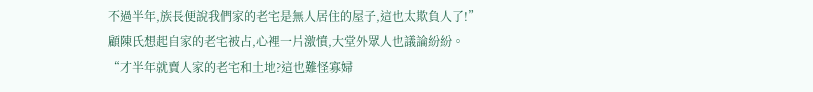不過半年,族長便說我們家的老宅是無人居住的屋子,這也太欺負人了!”
顧陳氏想起自家的老宅被占,心裡一片激憤,大堂外眾人也議論紛紛。
“才半年就賣人家的老宅和土地?這也難怪寡婦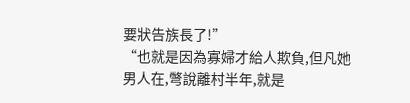要狀告族長了!”
“也就是因為寡婦才給人欺負,但凡她男人在,彆說離村半年,就是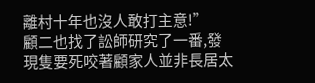離村十年也沒人敢打主意!”
顧二也找了訟師研究了一番,發現隻要死咬著顧家人並非長居太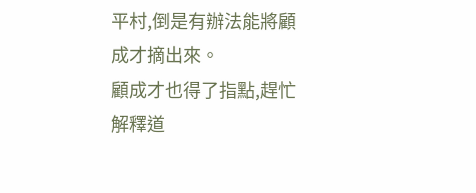平村,倒是有辦法能將顧成才摘出來。
顧成才也得了指點,趕忙解釋道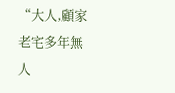“大人,顧家老宅多年無人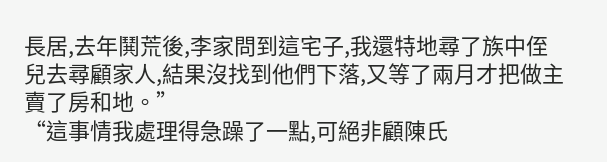長居,去年鬨荒後,李家問到這宅子,我還特地尋了族中侄兒去尋顧家人,結果沒找到他們下落,又等了兩月才把做主賣了房和地。”
“這事情我處理得急躁了一點,可絕非顧陳氏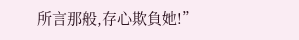所言那般,存心欺負她!”